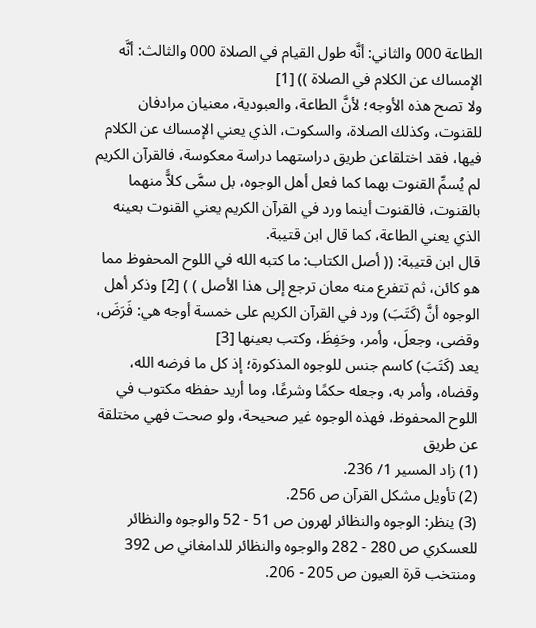الطاعة 000 والثاني: أنَّه طول القيام في الصلاة 000 والثالث: أنَّه الإمساك عن الكلام في الصلاة )) [1]
ولا تصح هذه الأوجه؛ لأنَّ الطاعة، والعبودية، معنيان مرادفان للقنوت، وكذلك الصلاة، والسكوت، الذي يعني الإمساك عن الكلام فيها، فقد اختلقاعن طريق دراستهما دراسة معكوسة، فالقرآن الكريم لم يُسمِّ القنوت بهما كما فعل أهل الوجوه، بل سمَّى كلاًّ منهما بالقنوت، فالقنوت أينما ورد في القرآن الكريم يعني القنوت بعينه الذي يعني الطاعة، كما قال ابن قتيبة.
قال ابن قتيبة: (( أصل الكتاب: ما كتبه الله في اللوح المحفوظ مما هو كائن، ثم تتفرع منه معان ترجع إلى هذا الأصل ) ) [2] وذكر أهل الوجوه أنَّ (كَتَبَ) ورد في القرآن الكريم على خمسة أوجه هي: فَرَضَ، وقضى، وجعلَ، وأمر، وحَفِظَ، وكتب بعينها [3]
يعد (كَتَبَ) كاسم جنس للوجوه المذكورة؛ إذ كل ما فرضه الله، وقضاه، وأمر به، وجعله حكمًا وشرعًا، وما أريد حفظه مكتوب في اللوح المحفوظ، فهذه الوجوه غير صحيحة، ولو صحت فهي مختلقة عن طريق
(1) زاد المسير 1/ 236.
(2) تأويل مشكل القرآن ص 256.
(3) ينظر: الوجوه والنظائر لهرون ص 51 - 52 والوجوه والنظائر للعسكري ص 280 - 282 والوجوه والنظائر للدامغاني ص 392 ومنتخب قرة العيون ص 205 - 206.